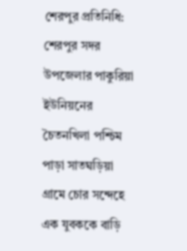শেরপুর প্রতিনিধি: শেরপুর সদর উপজেলার পাকুরিয়া ইউনিয়নের চৈতনখিলা পশ্চিম পাড়া সাতঘড়িয়া গ্রামে চোর সন্দেহে এক যুবককে বাড়ি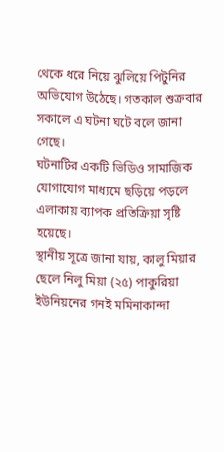থেকে ধরে নিয়ে ঝুলিয়ে পিটুনির অভিযোগ উঠেছে। গতকাল শুক্রবার সকালে এ ঘটনা ঘটে বলে জানা গেছে।
ঘটনাটির একটি ভিডিও সামাজিক যোগাযোগ মাধ্যমে ছড়িয়ে পড়লে এলাকায় ব্যাপক প্রতিক্রিয়া সৃষ্টি হয়েছে।
স্থানীয় সূত্রে জানা যায়, কালু মিয়ার ছেলে নিলু মিয়া (২৫) পাকুরিয়া ইউনিয়নের গনই মমিনাকান্দা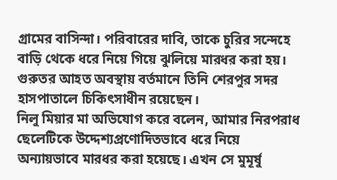গ্রামের বাসিন্দা। পরিবারের দাবি, তাকে চুরির সন্দেহে বাড়ি থেকে ধরে নিয়ে গিয়ে ঝুলিয়ে মারধর করা হয়। গুরুতর আহত অবস্থায় বর্তমানে তিনি শেরপুর সদর হাসপাতালে চিকিৎসাধীন রয়েছেন।
নিলু মিয়ার মা অভিযোগ করে বলেন, আমার নিরপরাধ ছেলেটিকে উদ্দেশ্যপ্রণোদিতভাবে ধরে নিয়ে অন্যায়ভাবে মারধর করা হয়েছে। এখন সে মুমূর্ষু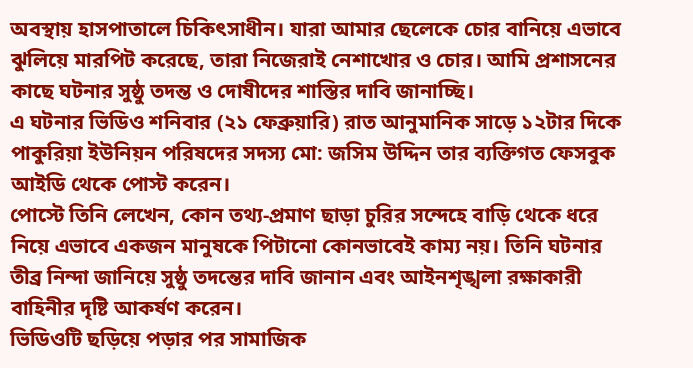অবস্থায় হাসপাতালে চিকিৎসাধীন। যারা আমার ছেলেকে চোর বানিয়ে এভাবে ঝুলিয়ে মারপিট করেছে, তারা নিজেরাই নেশাখোর ও চোর। আমি প্রশাসনের কাছে ঘটনার সুষ্ঠু তদন্ত ও দোষীদের শাস্তির দাবি জানাচ্ছি।
এ ঘটনার ভিডিও শনিবার (২১ ফেব্রুয়ারি) রাত আনুমানিক সাড়ে ১২টার দিকে পাকুরিয়া ইউনিয়ন পরিষদের সদস্য মো: জসিম উদ্দিন তার ব্যক্তিগত ফেসবুক আইডি থেকে পোস্ট করেন।
পোস্টে তিনি লেখেন, কোন তথ্য-প্রমাণ ছাড়া চুরির সন্দেহে বাড়ি থেকে ধরে নিয়ে এভাবে একজন মানুষকে পিটানো কোনভাবেই কাম্য নয়। তিনি ঘটনার তীব্র নিন্দা জানিয়ে সুষ্ঠু তদন্তের দাবি জানান এবং আইনশৃঙ্খলা রক্ষাকারী বাহিনীর দৃষ্টি আকর্ষণ করেন।
ভিডিওটি ছড়িয়ে পড়ার পর সামাজিক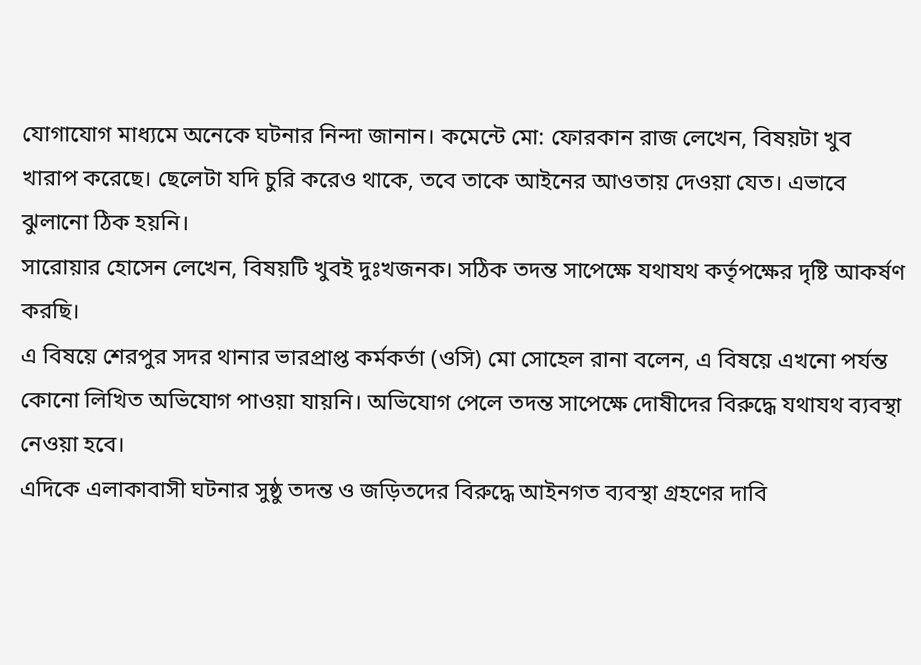যোগাযোগ মাধ্যমে অনেকে ঘটনার নিন্দা জানান। কমেন্টে মো: ফোরকান রাজ লেখেন, বিষয়টা খুব খারাপ করেছে। ছেলেটা যদি চুরি করেও থাকে, তবে তাকে আইনের আওতায় দেওয়া যেত। এভাবে ঝুলানো ঠিক হয়নি।
সারোয়ার হোসেন লেখেন, বিষয়টি খুবই দুঃখজনক। সঠিক তদন্ত সাপেক্ষে যথাযথ কর্তৃপক্ষের দৃষ্টি আকর্ষণ করছি।
এ বিষয়ে শেরপুর সদর থানার ভারপ্রাপ্ত কর্মকর্তা (ওসি) মো সোহেল রানা বলেন, এ বিষয়ে এখনো পর্যন্ত কোনো লিখিত অভিযোগ পাওয়া যায়নি। অভিযোগ পেলে তদন্ত সাপেক্ষে দোষীদের বিরুদ্ধে যথাযথ ব্যবস্থা নেওয়া হবে।
এদিকে এলাকাবাসী ঘটনার সুষ্ঠু তদন্ত ও জড়িতদের বিরুদ্ধে আইনগত ব্যবস্থা গ্রহণের দাবি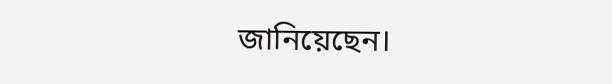জানিয়েছেন।